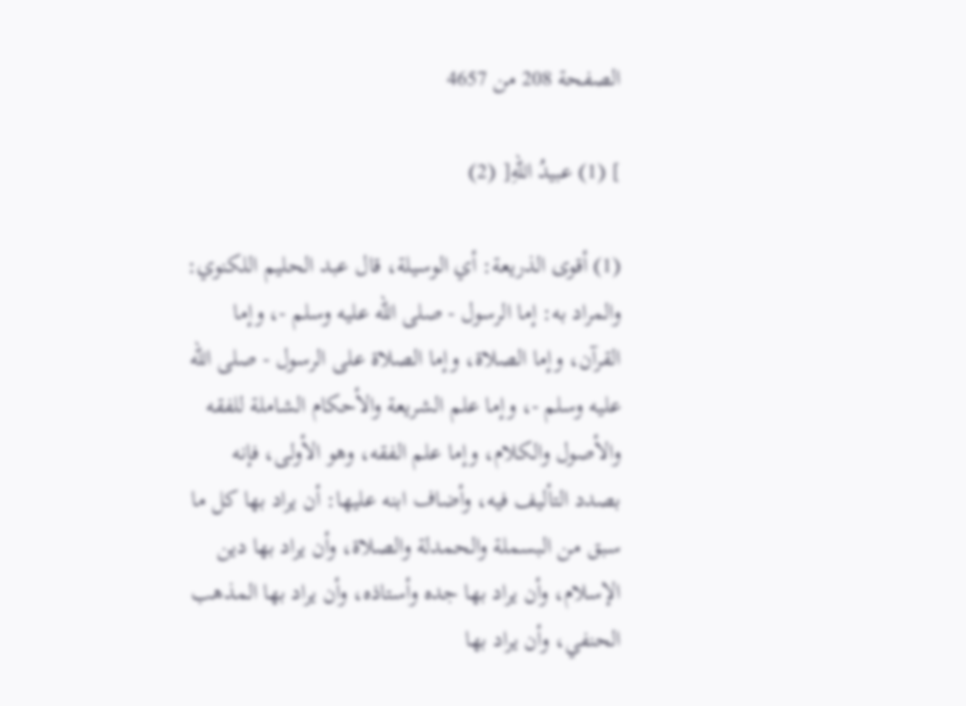الصفحة 208 من 4657

] (1) عبيدُ اللهِ[ (2)

(1) أقوى الذريعة: أي الوسيلة، قال عبد الحليم اللكنوي: والمراد به: إما الرسول - صلى الله عليه وسلم -، وإما القرآن، وإما الصلاة، وإما الصلاة على الرسول - صلى الله عليه وسلم -، وإما علم الشريعة والأحكام الشاملة للفقه والأصول والكلام، وإما علم الفقه، وهو الأولى، فإنه بصدد التأليف فيه، وأضاف ابنه عليها: أن يراد بها كل ما سبق من البسملة والحمدلة والصلاة، وأن يراد بها دين الإسلام، وأن يراد بها جده وأستاذه، وأن يراد بها المذهب الحنفي، وأن يراد بها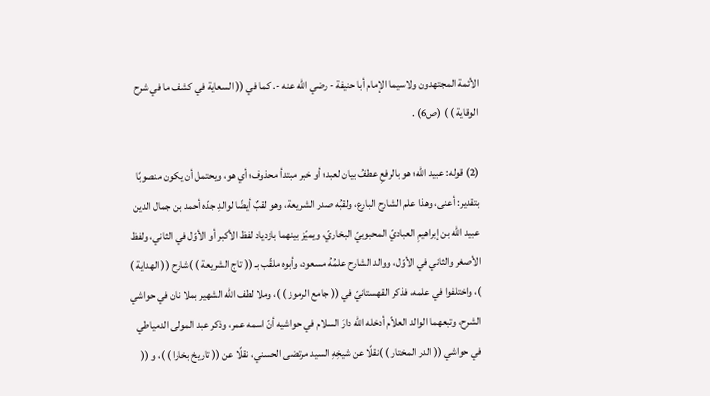الأئمة المجتهدون ولاسيما الإمام أبا حنيفة - رضي الله عنه -. كما في (( السعاية في كشف ما في شرح الوقاية ) ) (ص6) .

(2) قوله: عبيد الله؛ هو بالرفعِ عطفُ بيان لعبد؛ أو خبر مبتدأ محذوف؛ أي هو، ويحتمل أن يكون منصوبًا بتقدير: أعنى، وهذا علم الشارح البارع، ولقبُه صدر الشريعة، وهو لقبٌ أيضًا لوالدِ جدّه أحمد بن جمال الدين عبيد الله بن إبراهيمِ العباديّ المحبوبيّ البخاريّ، ويميّز بينهما بازدياد لفظ الأكبر أو الأوّل في الثاني، ولفظ الأصغر والثاني في الأوّل، ووالد الشارح علمُهُ مسعود، وأبوه ملقّب بـ (( تاج الشريعة ) )شارح (( الهداية ) )، واختلفوا في علمه، فذكر القهستانيّ في (( جامع الرموز ) )، وملا لطف الله الشهير بملا نان في حواشي الشرح، وتبعهما الوالد العلاّم أدخله الله دارَ السلام في حواشيه أنّ اسمه عمر، وذكر عبد المولى الدمياطي في حواشي (( الدر المختار ) )نقلًا عن شيخِهِ السيد مرتضى الحسني، نقلًا عن (( تاريخ بخارا ) )، و ((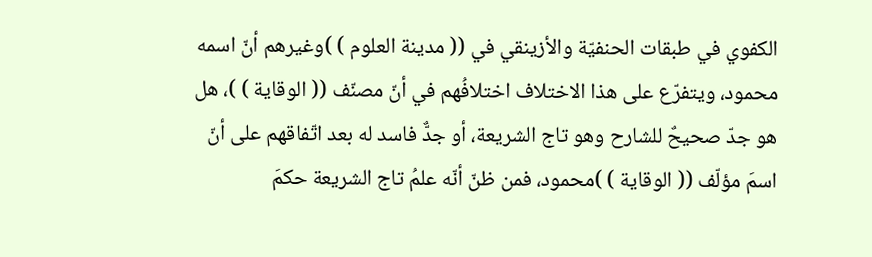الكفوي في طبقات الحنفيّة والأزينقي في (( مدينة العلوم ) )وغيرهم أنّ اسمه محمود، ويتفرّع على هذا الاختلاف اختلافُهم في أنّ مصنّف (( الوقاية ) )، هل هو جدّ صحيحٌ للشارح وهو تاج الشريعة، أو جدٌّ فاسد له بعد اتّفاقهم على أنّ اسمَ مؤلّف (( الوقاية ) )محمود، فمن ظنّ أنّه علمُ تاج الشريعة حكمَ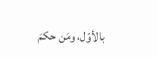بالأوّل، ومَن حكمَ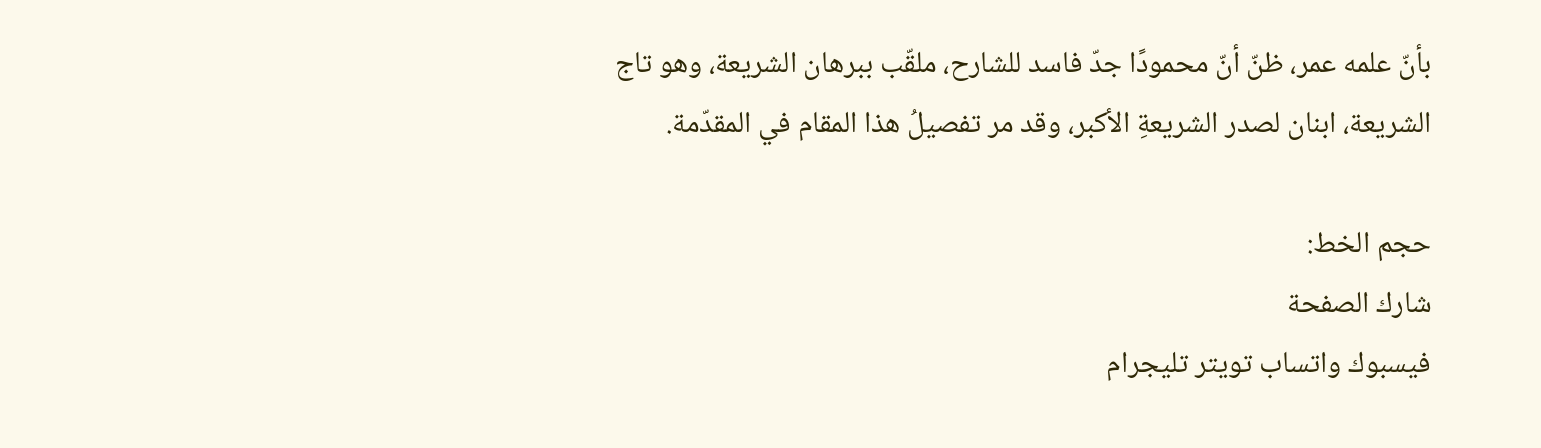بأنّ علمه عمر، ظنّ أنّ محمودًا جدّ فاسد للشارح، ملقّب ببرهان الشريعة، وهو تاج الشريعة، ابنان لصدر الشريعةِ الأكبر، وقد مر تفصيلُ هذا المقام في المقدّمة.

حجم الخط:
شارك الصفحة
فيسبوك واتساب تويتر تليجرام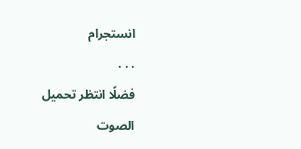انستجرام
. . .
فضلًا انتظر تحميل الصوت